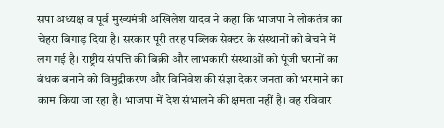सपा अध्यक्ष व पूर्व मुख्यमंत्री अखिलेश यादव ने कहा कि भाजपा ने लोकतंत्र का चेहरा बिगाड़ दिया है। सरकार पूरी तरह पब्लिक सेक्टर के संस्थानों को बेचने में लग गई है। राष्ट्रीय संपत्ति की बिक्री और लाभकारी संस्थाओं को पूंजी घरानों का बंधक बनाने को विमुद्रीकरण और विनिवेश की संज्ञा देकर जनता को भरमाने का काम किया जा रहा है। भाजपा में देश संभालने की क्षमता नहीं है। वह रविवार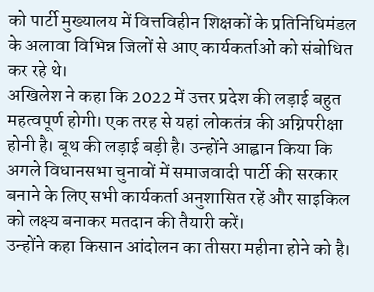को पार्टी मुख्यालय में वित्तविहीन शिक्षकों के प्रतिनिधिमंडल के अलावा विभिन्न जिलों से आए कार्यकर्ताओं को संबोधित कर रहे थे।
अखिलेश ने कहा कि 2022 में उत्तर प्रदेश की लड़ाई बहुत महत्वपूर्ण होगी। एक तरह से यहां लोकतंत्र की अग्निपरीक्षा होनी है। बूथ की लड़ाई बड़ी है। उन्होंने आह्वान किया कि अगले विधानसभा चुनावों में समाजवादी पार्टी की सरकार बनाने के लिए सभी कार्यकर्ता अनुशासित रहें और साइकिल को लक्ष्य बनाकर मतदान की तैयारी करें।
उन्होंने कहा किसान आंदोलन का तीसरा महीना होने को है।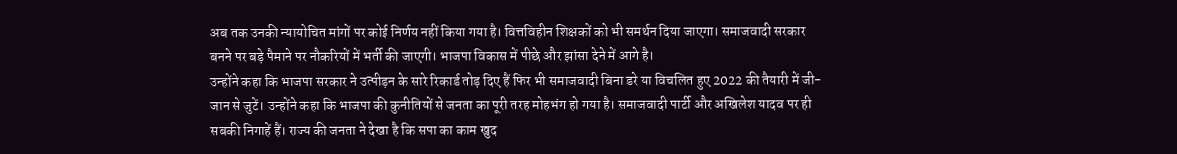अब तक उनकी न्यायोचित मांगों पर कोई निर्णय नहीं किया गया है। वित्तविहीन शिक्षकों को भी समर्थन दिया जाएगा। समाजवादी सरकार बनने पर बड़े पैमाने पर नौकरियों में भर्ती की जाएगी। भाजपा विकास में पीछे और झांसा देने में आगे है।
उन्होंने कहा कि भाजपा सरकार ने उत्पीड़न के सारे रिकार्ड तोड़ दिए हैं फिर भी समाजवादी बिना डरे या विचलित हुए 2022 की तैयारी में जी-जान से जुटें। उन्होंने कहा कि भाजपा की कुनीतियों से जनता का पूरी तरह मोहभंग हो गया है। समाजवादी पार्टी और अखिलेश यादव पर ही सबकी निगाहें हैं। राज्य की जनता ने देखा है कि सपा का काम खुद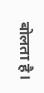बोलता है।